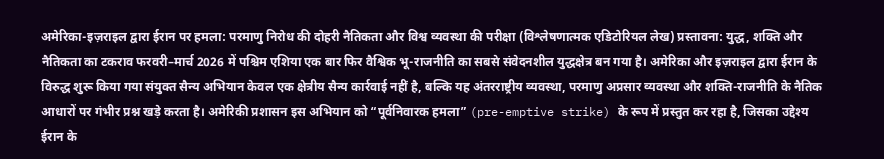अमेरिका-इज़राइल द्वारा ईरान पर हमला: परमाणु निरोध की दोहरी नैतिकता और विश्व व्यवस्था की परीक्षा (विश्लेषणात्मक एडिटोरियल लेख) प्रस्तावना: युद्ध, शक्ति और नैतिकता का टकराव फरवरी–मार्च 2026 में पश्चिम एशिया एक बार फिर वैश्विक भू-राजनीति का सबसे संवेदनशील युद्धक्षेत्र बन गया है। अमेरिका और इज़राइल द्वारा ईरान के विरुद्ध शुरू किया गया संयुक्त सैन्य अभियान केवल एक क्षेत्रीय सैन्य कार्रवाई नहीं है, बल्कि यह अंतरराष्ट्रीय व्यवस्था, परमाणु अप्रसार व्यवस्था और शक्ति-राजनीति के नैतिक आधारों पर गंभीर प्रश्न खड़े करता है। अमेरिकी प्रशासन इस अभियान को “पूर्वनिवारक हमला” (pre-emptive strike) के रूप में प्रस्तुत कर रहा है, जिसका उद्देश्य ईरान के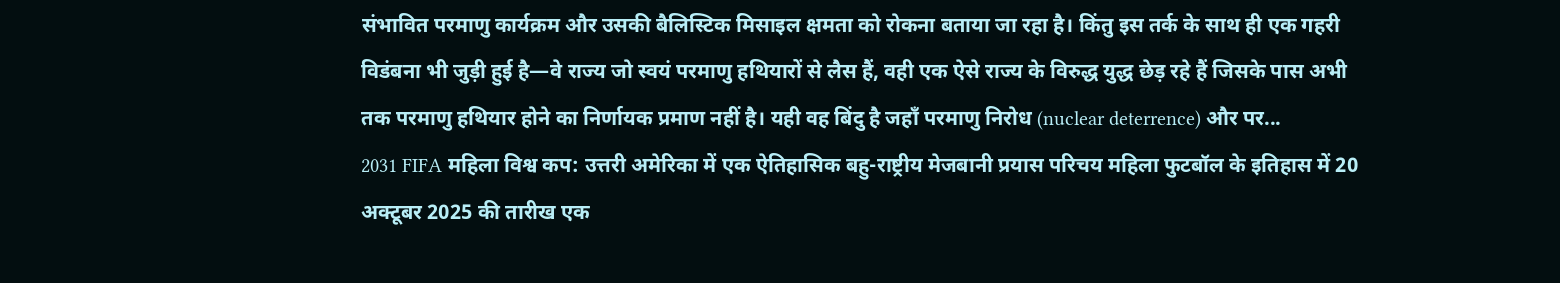संभावित परमाणु कार्यक्रम और उसकी बैलिस्टिक मिसाइल क्षमता को रोकना बताया जा रहा है। किंतु इस तर्क के साथ ही एक गहरी विडंबना भी जुड़ी हुई है—वे राज्य जो स्वयं परमाणु हथियारों से लैस हैं, वही एक ऐसे राज्य के विरुद्ध युद्ध छेड़ रहे हैं जिसके पास अभी तक परमाणु हथियार होने का निर्णायक प्रमाण नहीं है। यही वह बिंदु है जहाँ परमाणु निरोध (nuclear deterrence) और पर...
2031 FIFA महिला विश्व कप: उत्तरी अमेरिका में एक ऐतिहासिक बहु-राष्ट्रीय मेजबानी प्रयास परिचय महिला फुटबॉल के इतिहास में 20 अक्टूबर 2025 की तारीख एक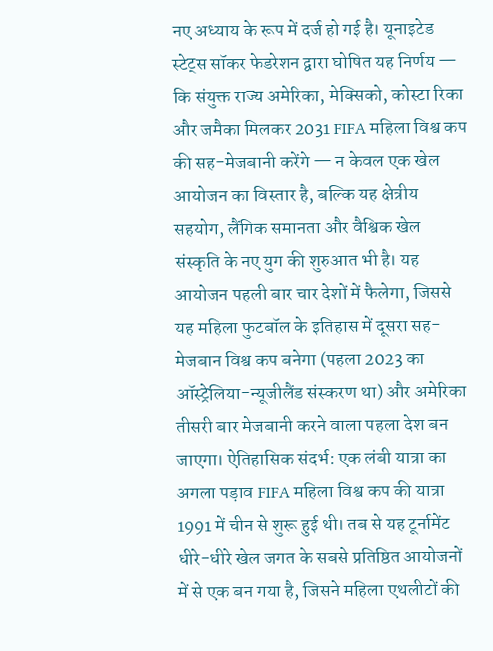नए अध्याय के रूप में दर्ज हो गई है। यूनाइटेड स्टेट्स सॉकर फेडरेशन द्वारा घोषित यह निर्णय — कि संयुक्त राज्य अमेरिका, मेक्सिको, कोस्टा रिका और जमैका मिलकर 2031 FIFA महिला विश्व कप की सह-मेजबानी करेंगे — न केवल एक खेल आयोजन का विस्तार है, बल्कि यह क्षेत्रीय सहयोग, लैंगिक समानता और वैश्विक खेल संस्कृति के नए युग की शुरुआत भी है। यह आयोजन पहली बार चार देशों में फैलेगा, जिससे यह महिला फुटबॉल के इतिहास में दूसरा सह-मेजबान विश्व कप बनेगा (पहला 2023 का ऑस्ट्रेलिया-न्यूजीलैंड संस्करण था) और अमेरिका तीसरी बार मेजबानी करने वाला पहला देश बन जाएगा। ऐतिहासिक संदर्भ: एक लंबी यात्रा का अगला पड़ाव FIFA महिला विश्व कप की यात्रा 1991 में चीन से शुरू हुई थी। तब से यह टूर्नामेंट धीरे-धीरे खेल जगत के सबसे प्रतिष्ठित आयोजनों में से एक बन गया है, जिसने महिला एथलीटों की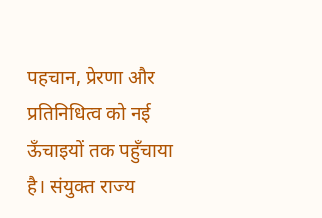पहचान, प्रेरणा और प्रतिनिधित्व को नई ऊँचाइयों तक पहुँचाया है। संयुक्त राज्य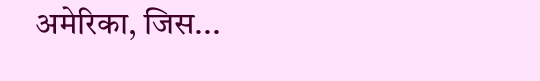अमेरिका, जिस...